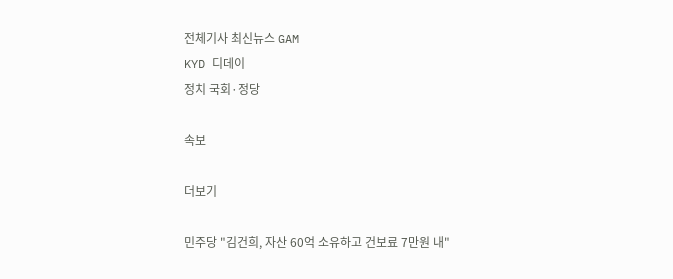전체기사 최신뉴스 GAM
KYD 디데이
정치 국회·정당

속보

더보기

민주당 "김건희, 자산 60억 소유하고 건보료 7만원 내"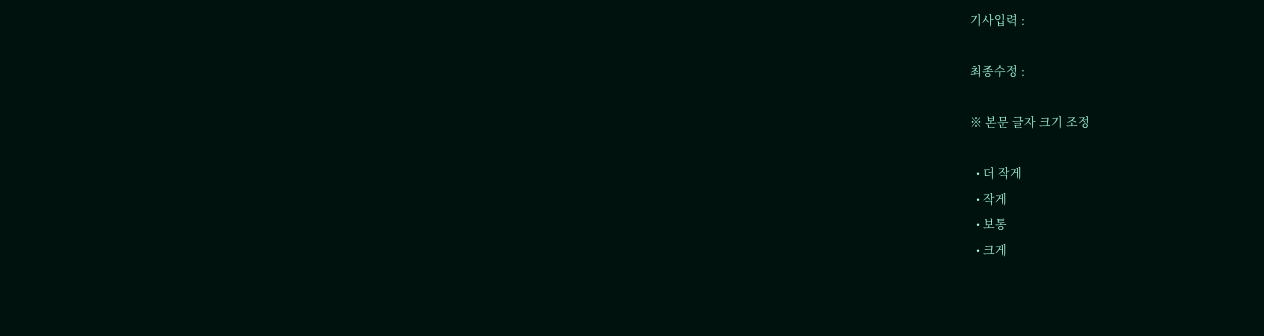기사입력 :

최종수정 :

※ 본문 글자 크기 조정

  • 더 작게
  • 작게
  • 보통
  • 크게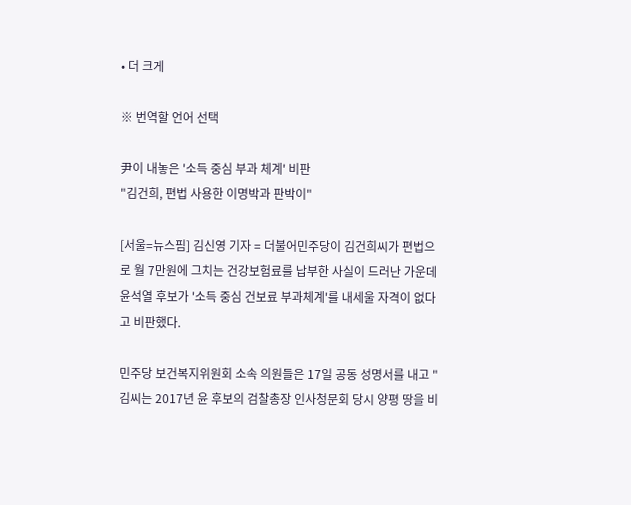• 더 크게

※ 번역할 언어 선택

尹이 내놓은 '소득 중심 부과 체계' 비판
"김건희, 편법 사용한 이명박과 판박이"

[서울=뉴스핌] 김신영 기자 = 더불어민주당이 김건희씨가 편법으로 월 7만원에 그치는 건강보험료를 납부한 사실이 드러난 가운데 윤석열 후보가 '소득 중심 건보료 부과체계'를 내세울 자격이 없다고 비판했다.

민주당 보건복지위원회 소속 의원들은 17일 공동 성명서를 내고 "김씨는 2017년 윤 후보의 검찰총장 인사청문회 당시 양평 땅을 비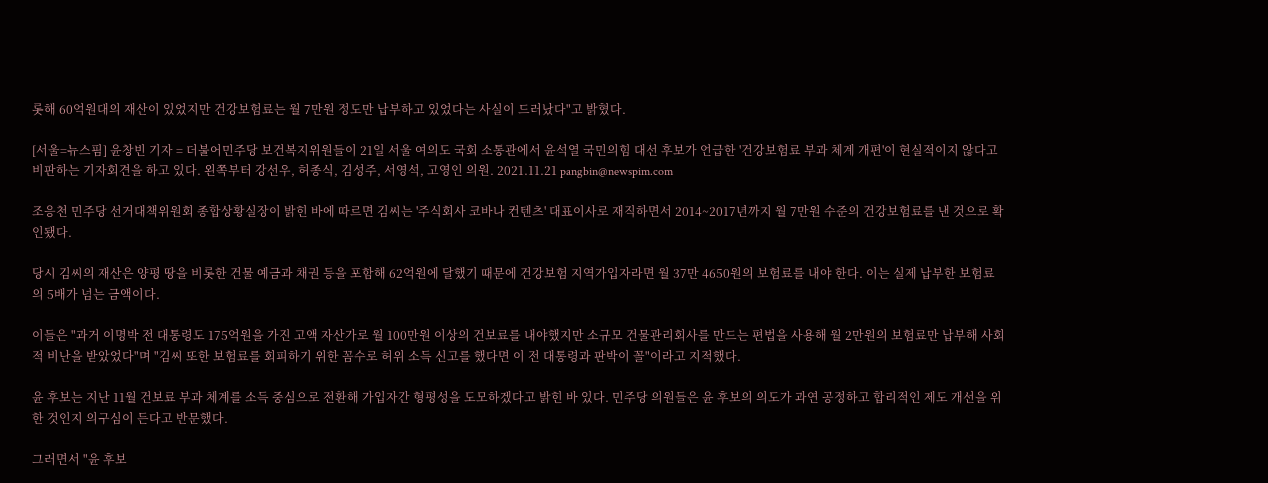롯해 60억원대의 재산이 있었지만 건강보험료는 월 7만원 정도만 납부하고 있었다는 사실이 드러났다"고 밝혔다.

[서울=뉴스핌] 윤창빈 기자 = 더불어민주당 보건복지위원들이 21일 서울 여의도 국회 소통관에서 윤석열 국민의힘 대선 후보가 언급한 '건강보험료 부과 체계 개편'이 현실적이지 않다고 비판하는 기자회견을 하고 있다. 왼쪽부터 강선우, 허종식, 김성주, 서영석, 고영인 의원. 2021.11.21 pangbin@newspim.com

조응천 민주당 선거대책위원회 종합상황실장이 밝힌 바에 따르면 김씨는 '주식회사 코바나 컨텐츠' 대표이사로 재직하면서 2014~2017년까지 월 7만원 수준의 건강보험료를 낸 것으로 확인됐다.

당시 김씨의 재산은 양평 땅을 비롯한 건물 예금과 채권 등을 포함해 62억원에 달했기 때문에 건강보험 지역가입자라면 월 37만 4650원의 보험료를 내야 한다. 이는 실제 납부한 보험료의 5배가 넘는 금액이다.

이들은 "과거 이명박 전 대통령도 175억원을 가진 고액 자산가로 월 100만원 이상의 건보료를 내야했지만 소규모 건물관리회사를 만드는 편법을 사용해 월 2만원의 보험료만 납부해 사회적 비난을 받았었다"며 "김씨 또한 보험료를 회피하기 위한 꼼수로 허위 소득 신고를 했다면 이 전 대통령과 판박이 꼴"이라고 지적했다.

윤 후보는 지난 11월 건보료 부과 체계를 소득 중심으로 전환해 가입자간 형평성을 도모하겠다고 밝힌 바 있다. 민주당 의원들은 윤 후보의 의도가 과연 공정하고 합리적인 제도 개선을 위한 것인지 의구심이 든다고 반문했다.

그러면서 "윤 후보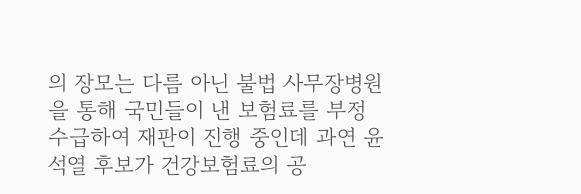의 장모는 다름 아닌 불법 사무장병원을 통해 국민들이 낸 보험료를 부정 수급하여 재판이 진행 중인데 과연 윤석열 후보가 건강보험료의 공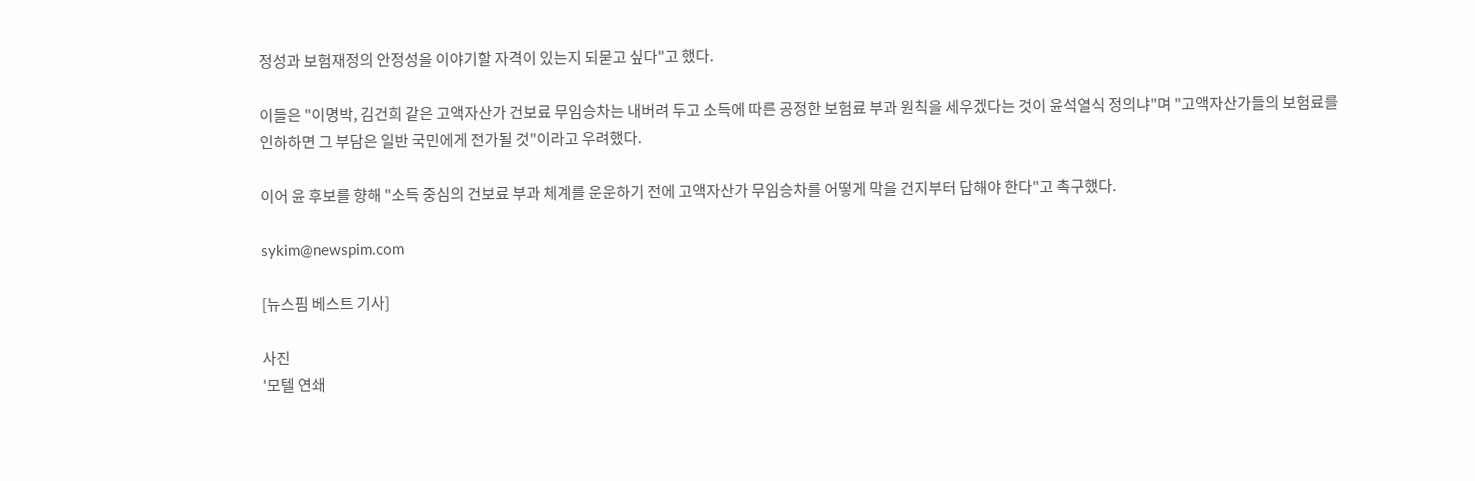정성과 보험재정의 안정성을 이야기할 자격이 있는지 되묻고 싶다"고 했다.

이들은 "이명박, 김건희 같은 고액자산가 건보료 무임승차는 내버려 두고 소득에 따른 공정한 보험료 부과 원칙을 세우겠다는 것이 윤석열식 정의냐"며 "고액자산가들의 보험료를 인하하면 그 부담은 일반 국민에게 전가될 것"이라고 우려했다.

이어 윤 후보를 향해 "소득 중심의 건보료 부과 체계를 운운하기 전에 고액자산가 무임승차를 어떻게 막을 건지부터 답해야 한다"고 촉구했다.

sykim@newspim.com

[뉴스핌 베스트 기사]

사진
'모텔 연쇄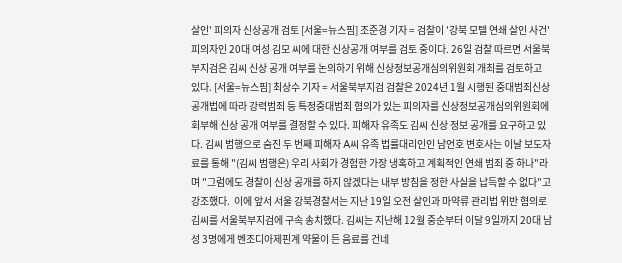살인' 피의자 신상공개 검토 [서울=뉴스핌] 조준경 기자 = 검찰이 '강북 모텔 연쇄 살인 사건' 피의자인 20대 여성 김모 씨에 대한 신상공개 여부를 검토 중이다. 26일 검찰 따르면 서울북부지검은 김씨 신상 공개 여부를 논의하기 위해 신상정보공개심의위원회 개최를 검토하고 있다. [서울=뉴스핌] 최상수 기자 = 서울북부지검 검찰은 2024년 1월 시행된 중대범죄신상공개법에 따라 강력범죄 등 특정중대범죄 혐의가 있는 피의자를 신상정보공개심의위원회에 회부해 신상 공개 여부를 결정할 수 있다. 피해자 유족도 김씨 신상 정보 공개를 요구하고 있다. 김씨 범행으로 숨진 두 번째 피해자 A씨 유족 법률대리인인 남언호 변호사는 이날 보도자료를 통해 "(김씨 범행은) 우리 사회가 경험한 가장 냉혹하고 계획적인 연쇄 범죄 중 하나"라며 "그럼에도 경찰이 신상 공개를 하지 않겠다는 내부 방침을 정한 사실을 납득할 수 없다"고 강조했다.  이에 앞서 서울 강북경찰서는 지난 19일 오전 살인과 마약류 관리법 위반 혐의로 김씨를 서울북부지검에 구속 송치했다. 김씨는 지난해 12월 중순부터 이달 9일까지 20대 남성 3명에게 벤조디아제핀계 약물이 든 음료를 건네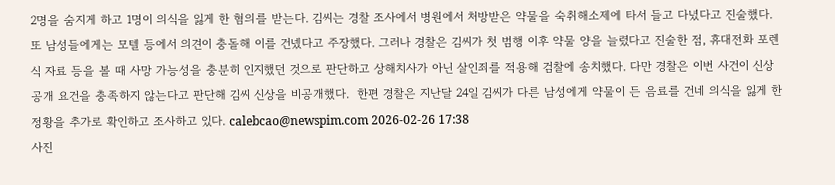2명을 숨지게 하고 1명이 의식을 잃게 한 혐의를 받는다. 김씨는 경찰 조사에서 병원에서 처방받은 약물을 숙취해소제에 타서 들고 다녔다고 진술했다. 또 남성들에게는 모텔 등에서 의견이 충돌해 이를 건넸다고 주장했다. 그러나 경찰은 김씨가 첫 범행 이후 약물 양을 늘렸다고 진술한 점, 휴대전화 포렌식 자료 등을 볼 때 사망 가능성을 충분히 인지했던 것으로 판단하고 상해치사가 아닌 살인죄를 적용해 검찰에 송치했다. 다만 경찰은 이번 사건이 신상공개 요건을 충족하지 않는다고 판단해 김씨 신상을 비공개했다.  한편 경찰은 지난달 24일 김씨가 다른 남성에게 약물이 든 음료를 건네 의식을 잃게 한 정황을 추가로 확인하고 조사하고 있다. calebcao@newspim.com 2026-02-26 17:38
사진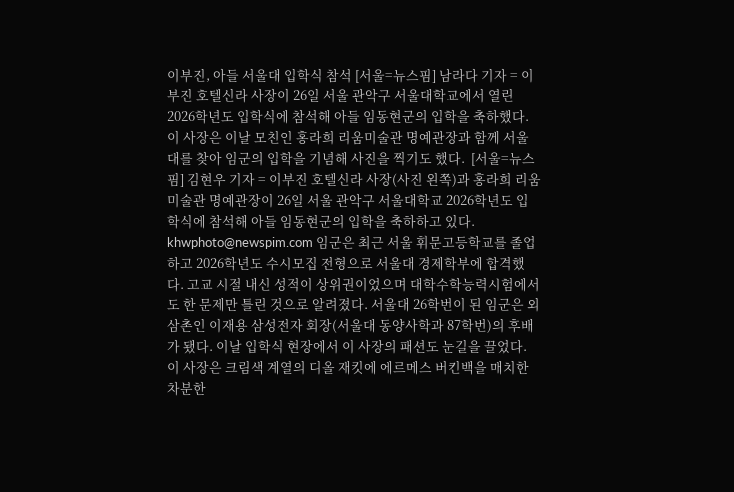이부진, 아들 서울대 입학식 참석 [서울=뉴스핌] 남라다 기자 = 이부진 호텔신라 사장이 26일 서울 관악구 서울대학교에서 열린 2026학년도 입학식에 참석해 아들 임동현군의 입학을 축하했다. 이 사장은 이날 모친인 홍라희 리움미술관 명예관장과 함께 서울대를 찾아 임군의 입학을 기념해 사진을 찍기도 했다.  [서울=뉴스핌] 김현우 기자 = 이부진 호텔신라 사장(사진 왼쪽)과 홍라희 리움미술관 명예관장이 26일 서울 관악구 서울대학교 2026학년도 입학식에 참석해 아들 임동현군의 입학을 축하하고 있다.  khwphoto@newspim.com 임군은 최근 서울 휘문고등학교를 졸업하고 2026학년도 수시모집 전형으로 서울대 경제학부에 합격했다. 고교 시절 내신 성적이 상위권이었으며 대학수학능력시험에서도 한 문제만 틀린 것으로 알려졌다. 서울대 26학번이 된 임군은 외삼촌인 이재용 삼성전자 회장(서울대 동양사학과 87학번)의 후배가 됐다. 이날 입학식 현장에서 이 사장의 패션도 눈길을 끌었다. 이 사장은 크림색 계열의 디올 재킷에 에르메스 버킨백을 매치한 차분한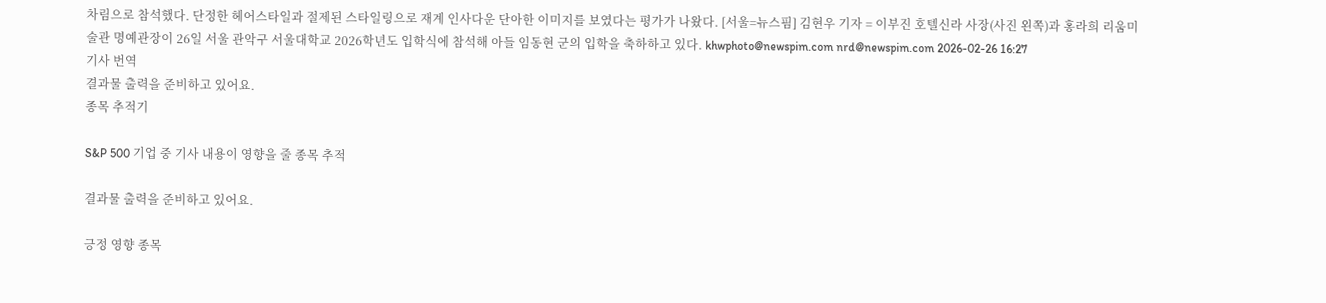차림으로 참석했다. 단정한 헤어스타일과 절제된 스타일링으로 재계 인사다운 단아한 이미지를 보였다는 평가가 나왔다. [서울=뉴스핌] 김현우 기자 = 이부진 호텔신라 사장(사진 왼쪽)과 홍라희 리움미술관 명예관장이 26일 서울 관악구 서울대학교 2026학년도 입학식에 참석해 아들 임동현 군의 입학을 축하하고 있다. khwphoto@newspim.com nrd@newspim.com 2026-02-26 16:27
기사 번역
결과물 출력을 준비하고 있어요.
종목 추적기

S&P 500 기업 중 기사 내용이 영향을 줄 종목 추적

결과물 출력을 준비하고 있어요.

긍정 영향 종목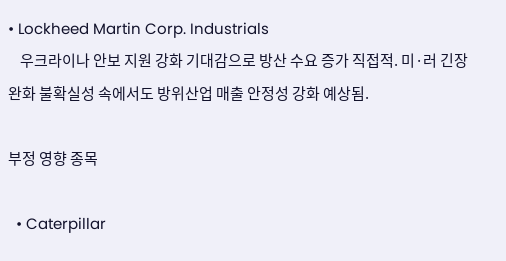• Lockheed Martin Corp. Industrials
    우크라이나 안보 지원 강화 기대감으로 방산 수요 증가 직접적. 미·러 긴장 완화 불확실성 속에서도 방위산업 매출 안정성 강화 예상됨.

부정 영향 종목

  • Caterpillar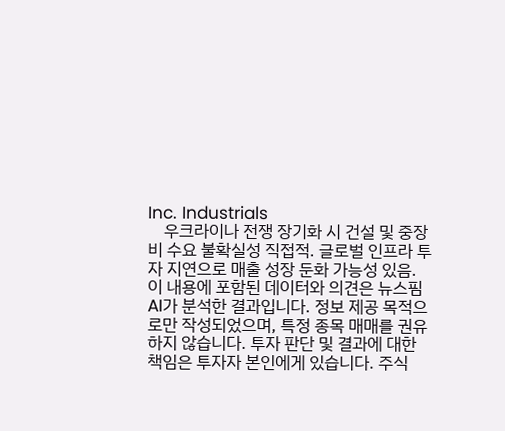Inc. Industrials
    우크라이나 전쟁 장기화 시 건설 및 중장비 수요 불확실성 직접적. 글로벌 인프라 투자 지연으로 매출 성장 둔화 가능성 있음.
이 내용에 포함된 데이터와 의견은 뉴스핌 AI가 분석한 결과입니다. 정보 제공 목적으로만 작성되었으며, 특정 종목 매매를 권유하지 않습니다. 투자 판단 및 결과에 대한 책임은 투자자 본인에게 있습니다. 주식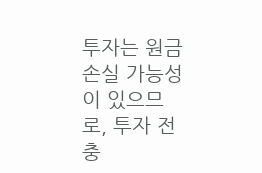투자는 원금 손실 가능성이 있으므로, 투자 전 충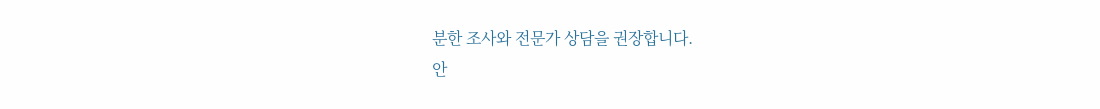분한 조사와 전문가 상담을 권장합니다.
안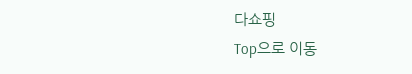다쇼핑
Top으로 이동